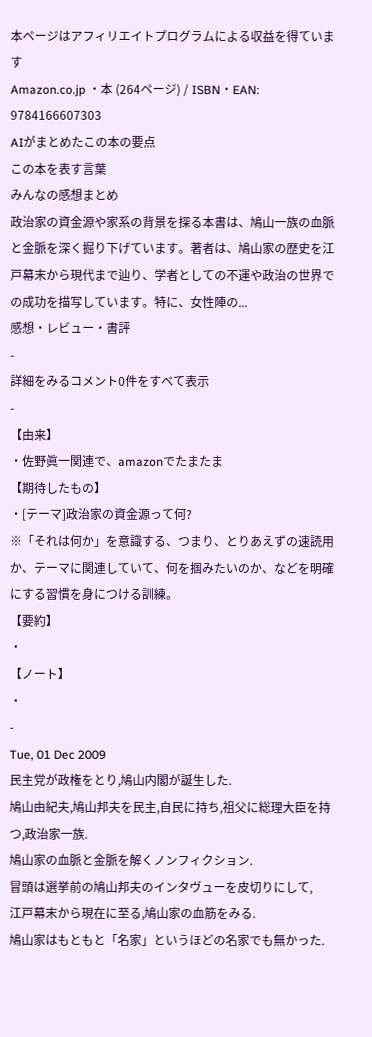本ページはアフィリエイトプログラムによる収益を得ています
Amazon.co.jp ・本 (264ページ) / ISBN・EAN: 9784166607303
AIがまとめたこの本の要点
この本を表す言葉
みんなの感想まとめ
政治家の資金源や家系の背景を探る本書は、鳩山一族の血脈と金脈を深く掘り下げています。著者は、鳩山家の歴史を江戸幕末から現代まで辿り、学者としての不運や政治の世界での成功を描写しています。特に、女性陣の...
感想・レビュー・書評
-
詳細をみるコメント0件をすべて表示
-
【由来】
・佐野眞一関連で、amazonでたまたま
【期待したもの】
・[テーマ]政治家の資金源って何?
※「それは何か」を意識する、つまり、とりあえずの速読用か、テーマに関連していて、何を掴みたいのか、などを明確にする習慣を身につける訓練。
【要約】
・
【ノート】
・
-
Tue, 01 Dec 2009
民主党が政権をとり,鳩山内閣が誕生した.
鳩山由紀夫,鳩山邦夫を民主,自民に持ち,祖父に総理大臣を持つ,政治家一族.
鳩山家の血脈と金脈を解くノンフィクション.
冒頭は選挙前の鳩山邦夫のインタヴューを皮切りにして,
江戸幕末から現在に至る,鳩山家の血筋をみる.
鳩山家はもともと「名家」というほどの名家でも無かった.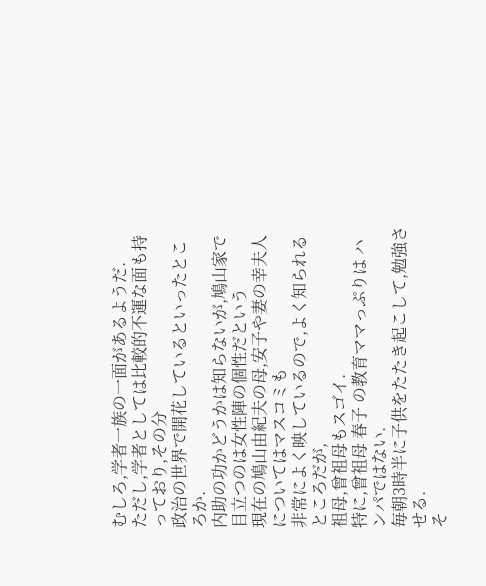むしろ,学者一族の一面があるようだ.
ただし,学者としては比較的不運な面も持っており,その分
政治の世界で開花しているといったところか.
内助の功かどうかは知らないが,鳩山家で目立つのは女性陣の個性だという
現在の鳩山由紀夫の母,安子や妻の幸夫人についてはマスコミも
非常によく映しているので,よく知られるところだが,
祖母,曾祖母もスゴイ.
特に,曾祖母 春子 の教育ママっぷりは ハンパではない.
毎朝3時半に子供をたたき起こして,勉強させる.
そ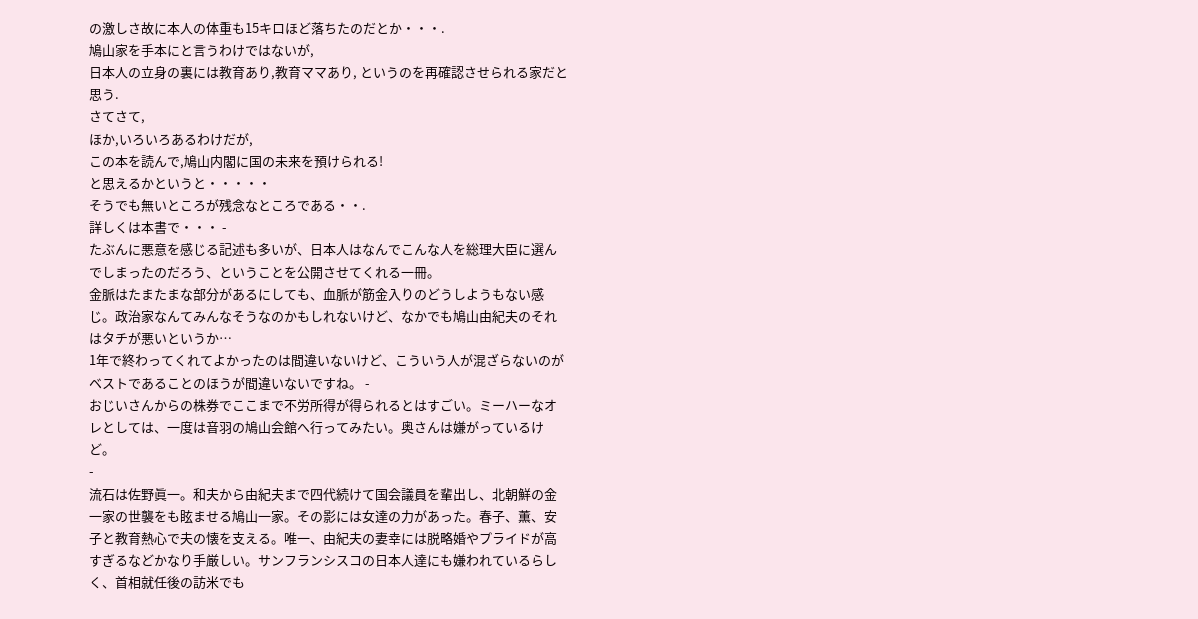の激しさ故に本人の体重も15キロほど落ちたのだとか・・・.
鳩山家を手本にと言うわけではないが,
日本人の立身の裏には教育あり,教育ママあり, というのを再確認させられる家だと思う.
さてさて,
ほか,いろいろあるわけだが,
この本を読んで,鳩山内閣に国の未来を預けられる!
と思えるかというと・・・・・
そうでも無いところが残念なところである・・.
詳しくは本書で・・・ -
たぶんに悪意を感じる記述も多いが、日本人はなんでこんな人を総理大臣に選んでしまったのだろう、ということを公開させてくれる一冊。
金脈はたまたまな部分があるにしても、血脈が筋金入りのどうしようもない感じ。政治家なんてみんなそうなのかもしれないけど、なかでも鳩山由紀夫のそれはタチが悪いというか…
1年で終わってくれてよかったのは間違いないけど、こういう人が混ざらないのがベストであることのほうが間違いないですね。 -
おじいさんからの株券でここまで不労所得が得られるとはすごい。ミーハーなオレとしては、一度は音羽の鳩山会館へ行ってみたい。奥さんは嫌がっているけど。
-
流石は佐野眞一。和夫から由紀夫まで四代続けて国会議員を輩出し、北朝鮮の金一家の世襲をも眩ませる鳩山一家。その影には女達の力があった。春子、薫、安子と教育熱心で夫の懐を支える。唯一、由紀夫の妻幸には脱略婚やプライドが高すぎるなどかなり手厳しい。サンフランシスコの日本人達にも嫌われているらしく、首相就任後の訪米でも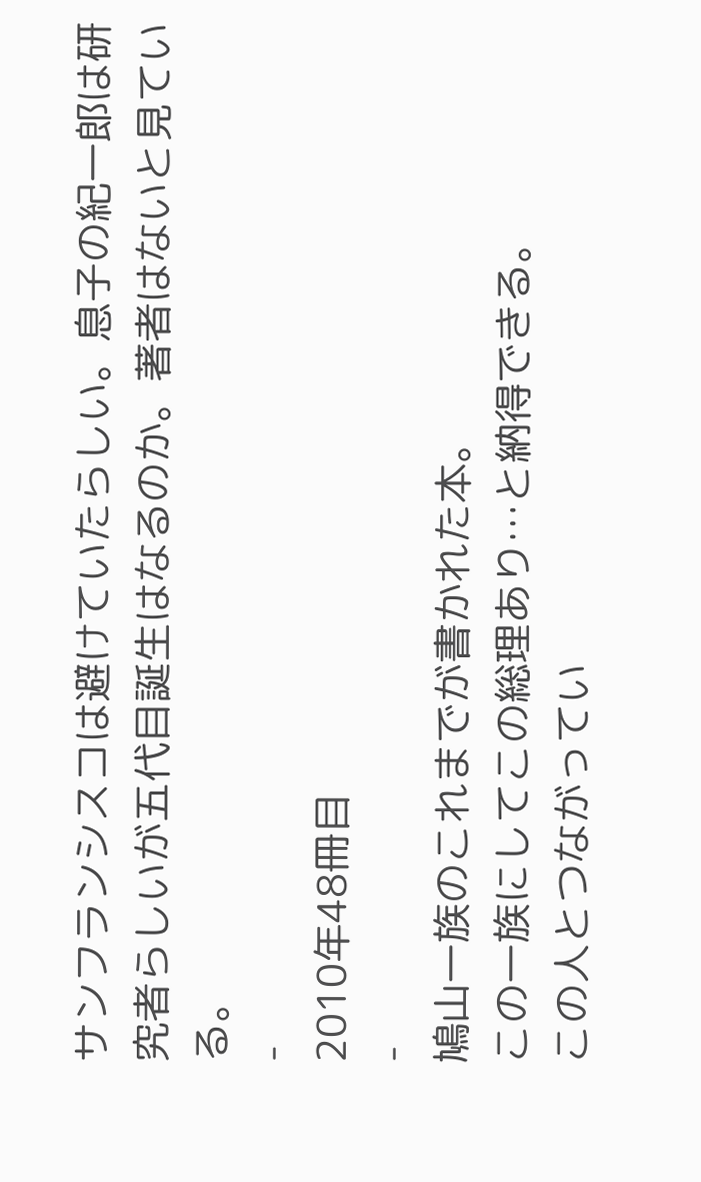サンフランシスコは避けていたらしい。息子の紀一郎は研究者らしいが五代目誕生はなるのか。著者はないと見ている。
-
2010年48冊目
-
鳩山一族のこれまでが書かれた本。
この一族にしてこの総理あり…と納得できる。
この人とつながってい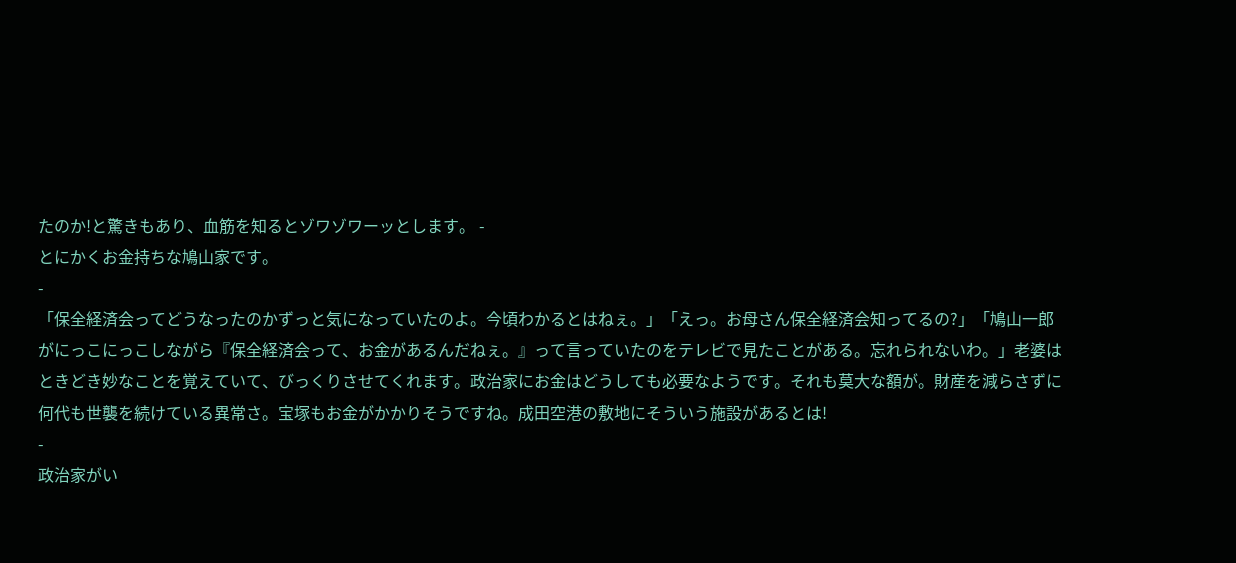たのか!と驚きもあり、血筋を知るとゾワゾワーッとします。 -
とにかくお金持ちな鳩山家です。
-
「保全経済会ってどうなったのかずっと気になっていたのよ。今頃わかるとはねぇ。」「えっ。お母さん保全経済会知ってるの?」「鳩山一郎がにっこにっこしながら『保全経済会って、お金があるんだねぇ。』って言っていたのをテレビで見たことがある。忘れられないわ。」老婆はときどき妙なことを覚えていて、びっくりさせてくれます。政治家にお金はどうしても必要なようです。それも莫大な額が。財産を減らさずに何代も世襲を続けている異常さ。宝塚もお金がかかりそうですね。成田空港の敷地にそういう施設があるとは!
-
政治家がい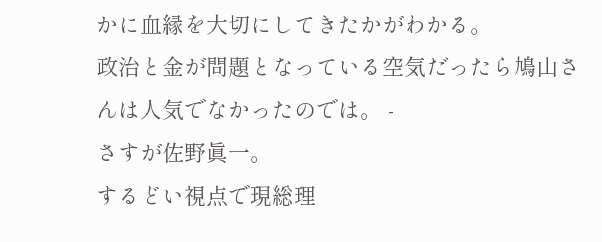かに血縁を大切にしてきたかがわかる。
政治と金が問題となっている空気だったら鳩山さんは人気でなかったのでは。 -
さすが佐野眞一。
するどい視点で現総理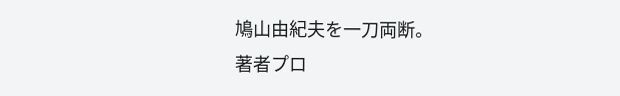鳩山由紀夫を一刀両断。
著者プロ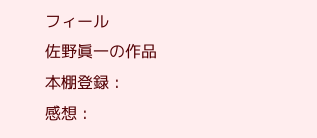フィール
佐野眞一の作品
本棚登録 :
感想 :